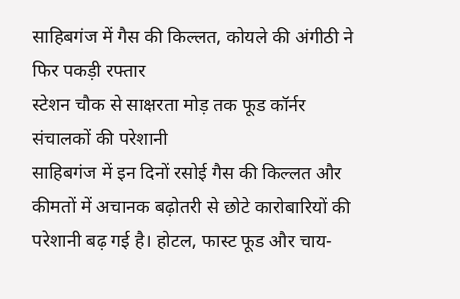साहिबगंज में गैस की किल्लत, कोयले की अंगीठी ने फिर पकड़ी रफ्तार
स्टेशन चौक से साक्षरता मोड़ तक फूड कॉर्नर संचालकों की परेशानी
साहिबगंज में इन दिनों रसोई गैस की किल्लत और कीमतों में अचानक बढ़ोतरी से छोटे कारोबारियों की परेशानी बढ़ गई है। होटल, फास्ट फूड और चाय-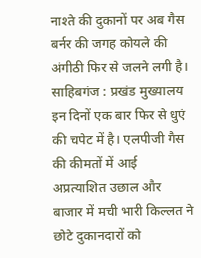नाश्ते की दुकानों पर अब गैस बर्नर की जगह कोयले की अंगीठी फिर से जलने लगी है।
साहिबगंज : प्रखंड मुख्यालय इन दिनों एक बार फिर से धुएं की चपेट में है। एलपीजी गैस की कीमतों में आई अप्रत्याशित उछाल और बाजार में मची भारी किल्लत ने छोटे दुकानदारों को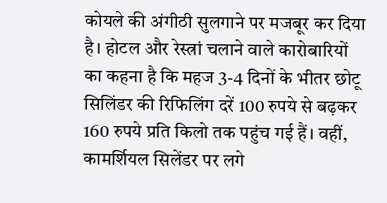कोयले की अंगीठी सुलगाने पर मजबूर कर दिया है। होटल और रेस्त्रां चलाने वाले कारोबारियों का कहना है कि महज 3-4 दिनों के भीतर छोटू सिलिंडर की रिफिलिंग दरें 100 रुपये से बढ़कर 160 रुपये प्रति किलो तक पहुंच गई हैं। वहीं, कामर्शियल सिलेंडर पर लगे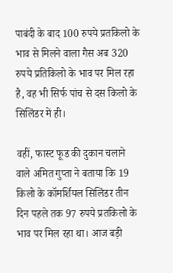पाबंदी के बाद 100 रुपये प्रतकिलो के भाव से मिलने वाला गैस अब 320 रुपये प्रतिकिलो के भाव पर मिल रहा है, वह भी सिर्फ पांच से दस किलो के सिलिंडर में ही।

वहीं, फास्ट फूड की दुकान चलाने वाले अमित गुप्ता ने बताया कि 19 किलो के कॉमर्शियल सिलिंडर तीन दिन पहले तक 97 रुपये प्रतकिलो के भाव पर मिल रहा था। आज बड़ी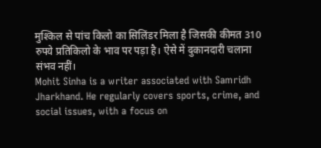मुश्किल से पांच किलो का सिलिंडर मिला है जिसकी कीमत 310 रुपये प्रतिकिलो के भाव पर पड़ा है। ऐसे में दुकानदारी चलाना संभव नहीं।
Mohit Sinha is a writer associated with Samridh Jharkhand. He regularly covers sports, crime, and social issues, with a focus on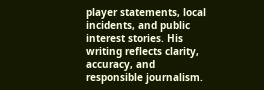player statements, local incidents, and public interest stories. His writing reflects clarity, accuracy, and responsible journalism.